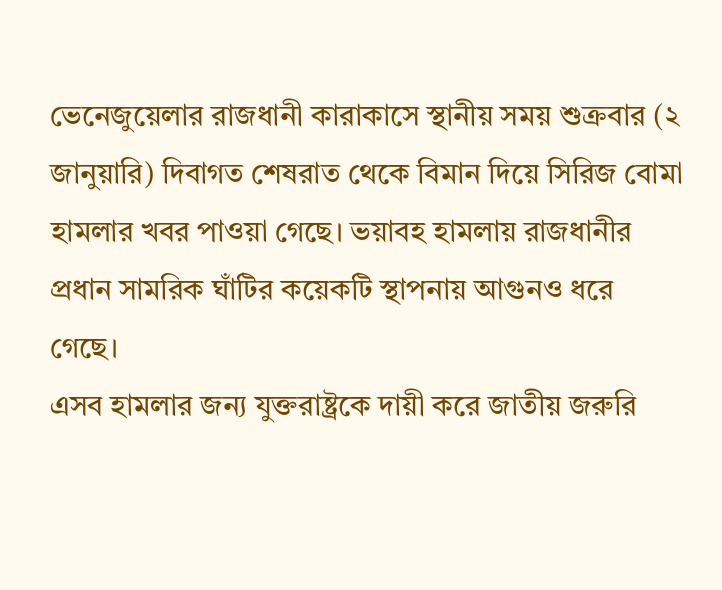ভেনেজুয়েলার রাজধানী কারাকাসে স্থানীয় সময় শুক্রবার (২ জানুয়ারি) দিবাগত শেষরাত থেকে বিমান দিয়ে সিরিজ বোমা হামলার খবর পাওয়া গেছে। ভয়াবহ হামলায় রাজধানীর প্রধান সামরিক ঘাঁটির কয়েকটি স্থাপনায় আগুনও ধরে গেছে।
এসব হামলার জন্য যুক্তরাষ্ট্রকে দায়ী করে জাতীয় জরুরি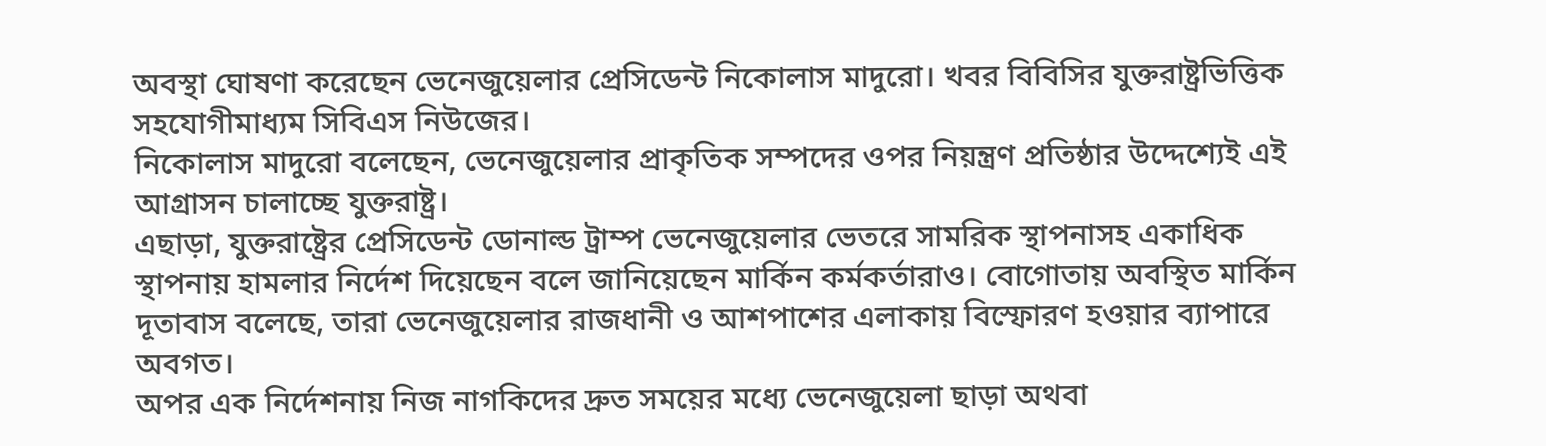অবস্থা ঘোষণা করেছেন ভেনেজুয়েলার প্রেসিডেন্ট নিকোলাস মাদুরো। খবর বিবিসির যুক্তরাষ্ট্রভিত্তিক সহযোগীমাধ্যম সিবিএস নিউজের।
নিকোলাস মাদুরো বলেছেন, ভেনেজুয়েলার প্রাকৃতিক সম্পদের ওপর নিয়ন্ত্রণ প্রতিষ্ঠার উদ্দেশ্যেই এই আগ্রাসন চালাচ্ছে যুক্তরাষ্ট্র।
এছাড়া, যুক্তরাষ্ট্রের প্রেসিডেন্ট ডোনাল্ড ট্রাম্প ভেনেজুয়েলার ভেতরে সামরিক স্থাপনাসহ একাধিক স্থাপনায় হামলার নির্দেশ দিয়েছেন বলে জানিয়েছেন মার্কিন কর্মকর্তারাও। বোগোতায় অবস্থিত মার্কিন দূতাবাস বলেছে, তারা ভেনেজুয়েলার রাজধানী ও আশপাশের এলাকায় বিস্ফোরণ হওয়ার ব্যাপারে অবগত।
অপর এক নির্দেশনায় নিজ নাগকিদের দ্রুত সময়ের মধ্যে ভেনেজুয়েলা ছাড়া অথবা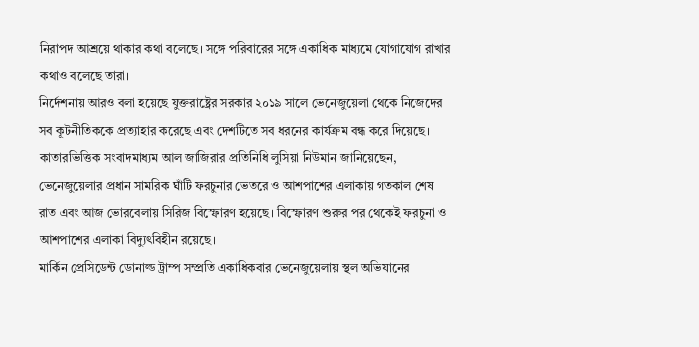নিরাপদ আশ্রয়ে থাকার কথা বলেছে। সঙ্গে পরিবারের সঙ্গে একাধিক মাধ্যমে যোগাযোগ রাখার কথাও বলেছে তারা।
নির্দেশনায় আরও বলা হয়েছে যুক্তরাষ্ট্রের সরকার ২০১৯ সালে ভেনেজুয়েলা থেকে নিজেদের সব কূটনীতিককে প্রত্যাহার করেছে এবং দেশটিতে সব ধরনের কার্যক্রম বন্ধ করে দিয়েছে।
কাতারভিত্তিক সংবাদমাধ্যম আল জাজিরার প্রতিনিধি লুসিয়া নিউমান জানিয়েছেন, ভেনেজুয়েলার প্রধান সামরিক ঘাঁটি ফরচুনার ভেতরে ও আশপাশের এলাকায় গতকাল শেষ রাত এবং আজ ভোরবেলায় সিরিজ বিস্ফোরণ হয়েছে। বিস্ফোরণ শুরুর পর থেকেই ফরচুনা ও আশপাশের এলাকা বিদ্যুৎবিহীন রয়েছে।
মার্কিন প্রেসিডেন্ট ডোনাল্ড ট্রাম্প সম্প্রতি একাধিকবার ভেনেজুয়েলায় স্থল অভিযানের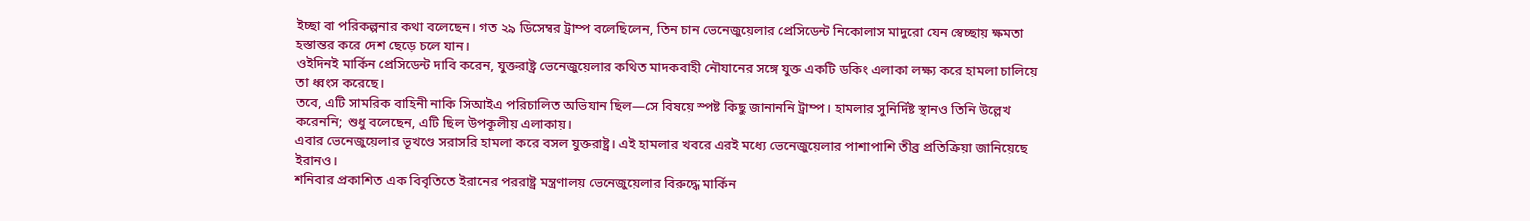ইচ্ছা বা পরিকল্পনার কথা বলেছেন। গত ২৯ ডিসেম্বর ট্রাম্প বলেছিলেন, তিন চান ভেনেজুয়েলার প্রেসিডেন্ট নিকোলাস মাদুরো যেন স্বেচ্ছায় ক্ষমতা হস্তান্তর করে দেশ ছেড়ে চলে যান।
ওইদিনই মার্কিন প্রেসিডেন্ট দাবি করেন, যুক্তরাষ্ট্র ভেনেজুয়েলার কথিত মাদকবাহী নৌযানের সঙ্গে যুক্ত একটি ডকিং এলাকা লক্ষ্য করে হামলা চালিয়ে তা ধ্বংস করেছে।
তবে, এটি সামরিক বাহিনী নাকি সিআইএ পরিচালিত অভিযান ছিল—সে বিষয়ে স্পষ্ট কিছু জানাননি ট্রাম্প। হামলার সুনির্দিষ্ট স্থানও তিনি উল্লেখ করেননি; শুধু বলেছেন, এটি ছিল উপকূলীয় এলাকায়।
এবার ভেনেজুয়েলার ভূখণ্ডে সরাসরি হামলা করে বসল যুক্তরাষ্ট্র। এই হামলার খবরে এরই মধ্যে ভেনেজুয়েলার পাশাপাশি তীব্র প্রতিক্রিয়া জানিয়েছে ইরানও।
শনিবার প্রকাশিত এক বিবৃতিতে ইরানের পররাষ্ট্র মন্ত্রণালয় ভেনেজুয়েলার বিরুদ্ধে মার্কিন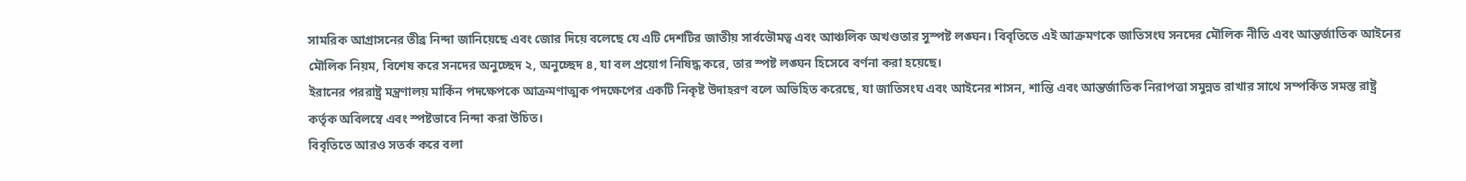সামরিক আগ্রাসনের তীব্র নিন্দা জানিয়েছে এবং জোর দিয়ে বলেছে যে এটি দেশটির জাতীয় সার্বভৌমত্ব এবং আঞ্চলিক অখণ্ডতার সুস্পষ্ট লঙ্ঘন। বিবৃতিতে এই আক্রমণকে জাতিসংঘ সনদের মৌলিক নীতি এবং আন্তর্জাতিক আইনের মৌলিক নিয়ম, বিশেষ করে সনদের অনুচ্ছেদ ২, অনুচ্ছেদ ৪, যা বল প্রয়োগ নিষিদ্ধ করে, তার স্পষ্ট লঙ্ঘন হিসেবে বর্ণনা করা হয়েছে।
ইরানের পররাষ্ট্র মন্ত্রণালয় মার্কিন পদক্ষেপকে আক্রমণাত্মক পদক্ষেপের একটি নিকৃষ্ট উদাহরণ বলে অভিহিত করেছে, যা জাতিসংঘ এবং আইনের শাসন, শান্তি এবং আন্তর্জাতিক নিরাপত্তা সমুন্নত রাখার সাথে সম্পর্কিত সমস্ত রাষ্ট্র কর্তৃক অবিলম্বে এবং স্পষ্টভাবে নিন্দা করা উচিত।
বিবৃতিতে আরও সতর্ক করে বলা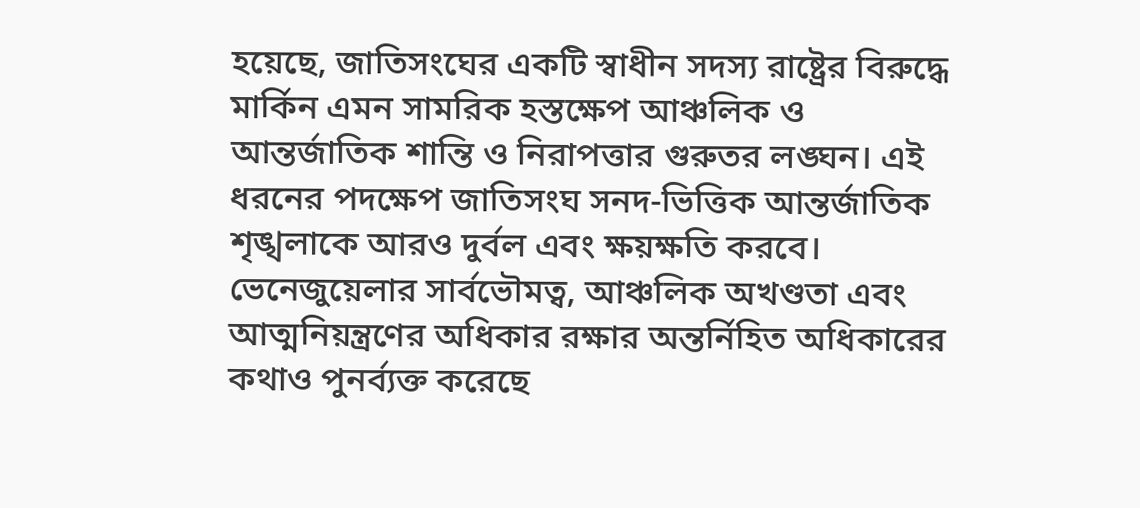হয়েছে, জাতিসংঘের একটি স্বাধীন সদস্য রাষ্ট্রের বিরুদ্ধে মার্কিন এমন সামরিক হস্তক্ষেপ আঞ্চলিক ও আন্তর্জাতিক শান্তি ও নিরাপত্তার গুরুতর লঙ্ঘন। এই ধরনের পদক্ষেপ জাতিসংঘ সনদ-ভিত্তিক আন্তর্জাতিক শৃঙ্খলাকে আরও দুর্বল এবং ক্ষয়ক্ষতি করবে।
ভেনেজুয়েলার সার্বভৌমত্ব, আঞ্চলিক অখণ্ডতা এবং আত্মনিয়ন্ত্রণের অধিকার রক্ষার অন্তর্নিহিত অধিকারের কথাও পুনর্ব্যক্ত করেছে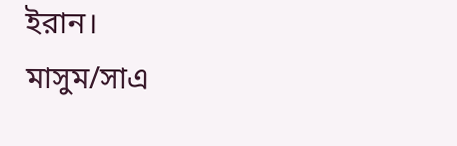ইরান।
মাসুম/সাএ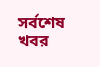সর্বশেষ খবর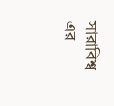সারাবিশ্ব এর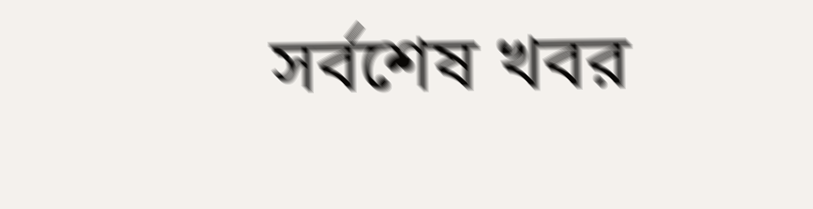সর্বশেষ খবর